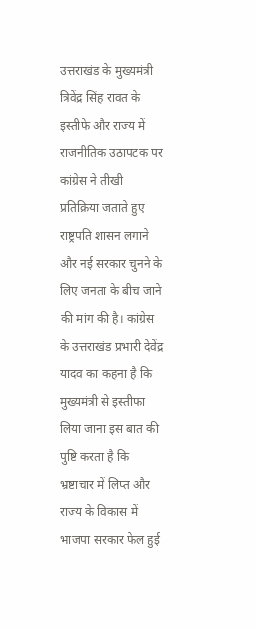उत्तराखंड के मुख्यमंत्री त्रिवेंद्र सिंह रावत के इस्तीफे और राज्य में राजनीतिक उठापटक पर कांग्रेस ने तीखी प्रतिक्रिया जताते हुए राष्ट्रपति शासन लगाने और नई सरकार चुनने के लिए जनता के बीच जाने की मांग की है। कांग्रेस के उत्तराखंड प्रभारी देवेंद्र यादव का कहना है कि मुख्यमंत्री से इस्तीफा लिया जाना इस बात की पुष्टि करता है कि भ्रष्टाचार में लिप्त और राज्य के विकास में भाजपा सरकार फेल हुई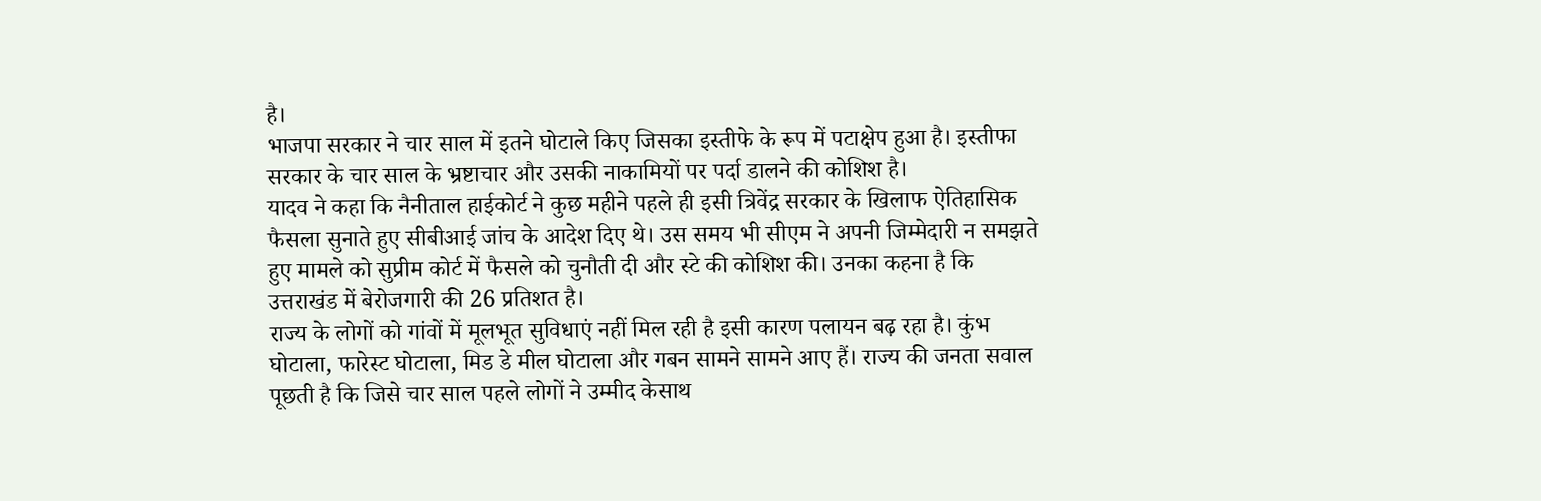है।
भाजपा सरकार ने चार साल में इतने घोटाले किए जिसका इस्तीफे के रूप में पटाक्षेप हुआ है। इस्तीफा सरकार के चार साल के भ्रष्टाचार और उसकी नाकामियों पर पर्दा डालने की कोशिश है।
यादव ने कहा कि नैनीताल हाईकोर्ट ने कुछ महीने पहले ही इसी त्रिवेंद्र सरकार के खिलाफ ऐतिहासिक फैसला सुनाते हुए सीबीआई जांच के आदेश दिए थे। उस समय भी सीएम ने अपनी जिम्मेदारी न समझते हुए मामले को सुप्रीम कोर्ट में फैसले को चुनौती दी और स्टे की कोशिश की। उनका कहना है कि उत्तराखंड में बेरोजगारी की 26 प्रतिशत है।
राज्य के लोगों को गांवों में मूलभूत सुविधाएं नहीं मिल रही है इसी कारण पलायन बढ़ रहा है। कुंभ घोटाला, फारेस्ट घोटाला, मिड डे मील घोटाला और गबन सामने सामने आए हैं। राज्य की जनता सवाल पूछती है कि जिसे चार साल पहले लोगों ने उम्मीद केसाथ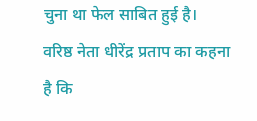चुना था फेल साबित हुई है।
वरिष्ठ नेता धीरेंद्र प्रताप का कहना है कि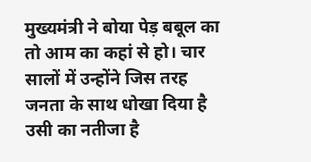मुख्यमंत्री ने बोया पेड़ बबूल का तो आम का कहां से हो। चार सालों में उन्होंने जिस तरह जनता के साथ धोखा दिया है उसी का नतीजा है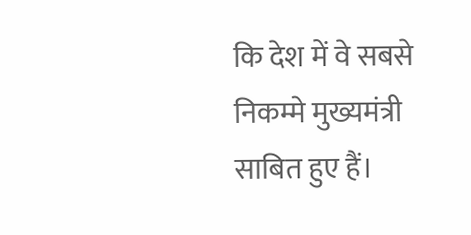कि देश में वे सबसे निकम्मे मुख्यमंत्री साबित हुए हैं।